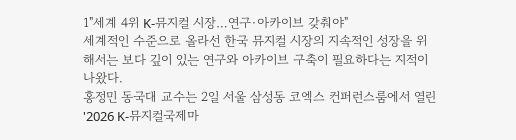1"세계 4위 K-뮤지컬 시장…연구·아카이브 갖춰야"
세계적인 수준으로 올라선 한국 뮤지컬 시장의 지속적인 성장을 위해서는 보다 깊이 있는 연구와 아카이브 구축이 필요하다는 지적이 나왔다.
홍정민 동국대 교수는 2일 서울 삼성동 코엑스 컨퍼런스룸에서 열린 '2026 K-뮤지컬국제마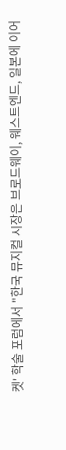켓' 학술 포럼에서 "한국 뮤지컬 시장은 브로드웨이, 웨스트엔드, 일본에 이어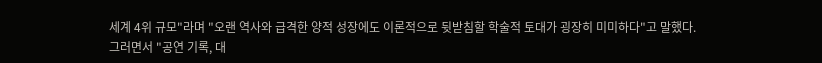세계 4위 규모"라며 "오랜 역사와 급격한 양적 성장에도 이론적으로 뒷받침할 학술적 토대가 굉장히 미미하다"고 말했다.
그러면서 "공연 기록, 대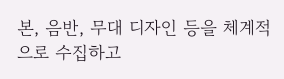본, 음반, 무대 디자인 등을 체계적으로 수집하고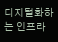디지털화하는 인프라